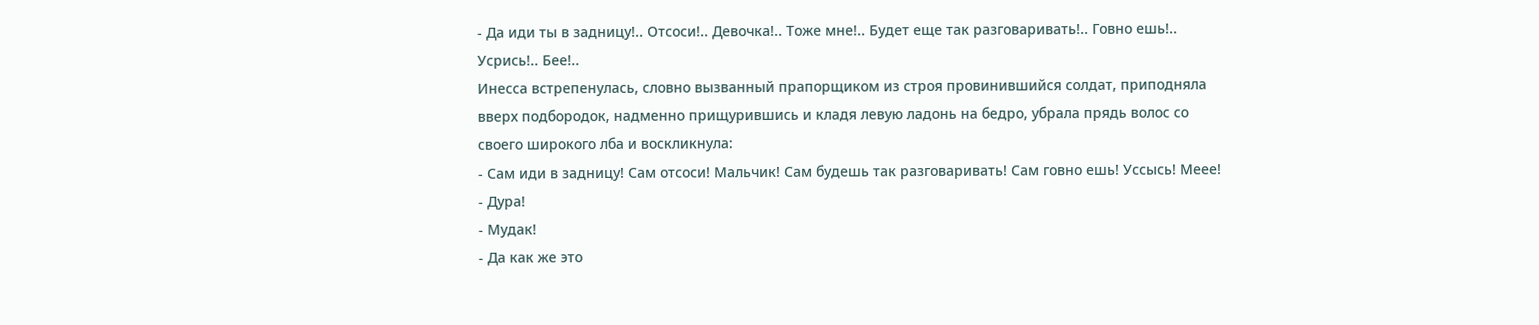- Да иди ты в задницу!.. Отсоси!.. Девочка!.. Тоже мне!.. Будет еще так разговаривать!.. Говно ешь!.. Усрись!.. Бее!..
Инесса встрепенулась, словно вызванный прапорщиком из строя провинившийся солдат, приподняла вверх подбородок, надменно прищурившись и кладя левую ладонь на бедро, убрала прядь волос со своего широкого лба и воскликнула:
- Сам иди в задницу! Сам отсоси! Мальчик! Сам будешь так разговаривать! Сам говно ешь! Уссысь! Меее!
- Дура!
- Мудак!
- Да как же это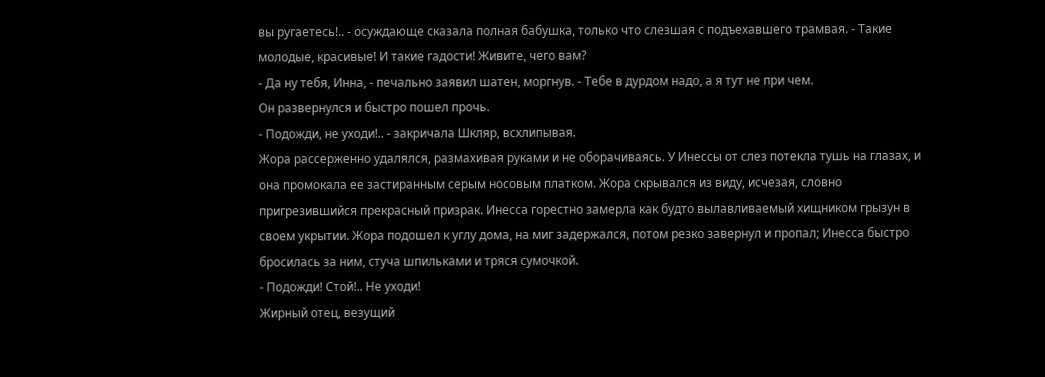вы ругаетесь!.. - осуждающе сказала полная бабушка, только что слезшая с подъехавшего трамвая. - Такие молодые, красивые! И такие гадости! Живите, чего вам?
- Да ну тебя, Инна, - печально заявил шатен, моргнув. - Тебе в дурдом надо, а я тут не при чем.
Он развернулся и быстро пошел прочь.
- Подожди, не уходи!.. - закричала Шкляр, всхлипывая.
Жора рассерженно удалялся, размахивая руками и не оборачиваясь. У Инессы от слез потекла тушь на глазах, и она промокала ее застиранным серым носовым платком. Жора скрывался из виду, исчезая, словно пригрезившийся прекрасный призрак. Инесса горестно замерла как будто вылавливаемый хищником грызун в своем укрытии. Жора подошел к углу дома, на миг задержался, потом резко завернул и пропал; Инесса быстро бросилась за ним, стуча шпильками и тряся сумочкой.
- Подожди! Стой!.. Hе уходи!
Жирный отец, везущий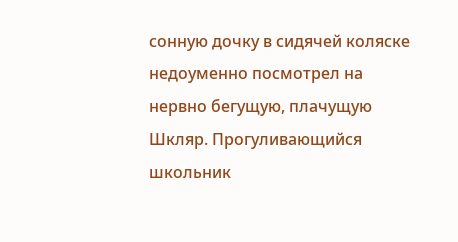сонную дочку в сидячей коляске недоуменно посмотрел на нервно бегущую, плачущую Шкляр. Прогуливающийся школьник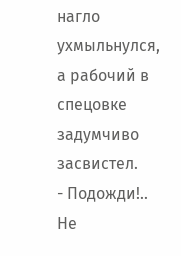нагло ухмыльнулся, а рабочий в спецовке задумчиво засвистел.
- Подожди!.. Hе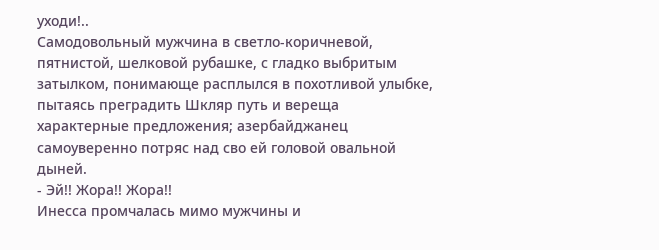уходи!..
Самодовольный мужчина в светло-коричневой, пятнистой, шелковой рубашке, с гладко выбритым затылком, понимающе расплылся в похотливой улыбке, пытаясь преградить Шкляр путь и вереща характерные предложения; азербайджанец самоуверенно потряс над сво ей головой овальной дыней.
- Эй!! Жора!! Жора!!
Инесса промчалась мимо мужчины и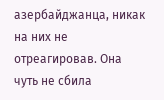азербайджанца, никак на них не отреагировав. Она чуть не сбила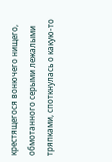крестящегося вонючего нищего, обмотанного серыми лежалыми тряпками, споткнулась о какую-то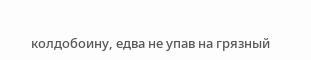колдобоину, едва не упав на грязный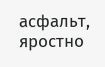асфальт, яростно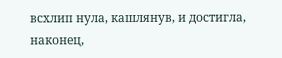всхлип нула, кашлянув, и достигла, наконец,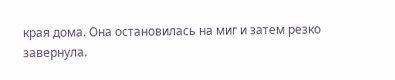края дома. Она остановилась на миг и затем резко завернула.